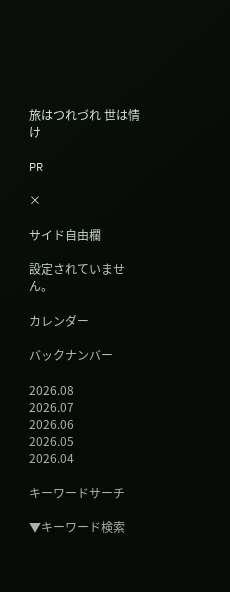旅はつれづれ 世は情け

PR

×

サイド自由欄

設定されていません。

カレンダー

バックナンバー

2026.08
2026.07
2026.06
2026.05
2026.04

キーワードサーチ

▼キーワード検索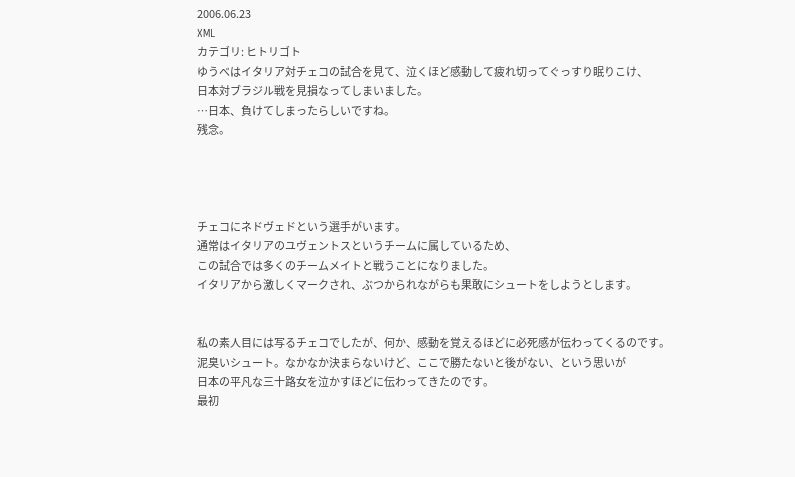2006.06.23
XML
カテゴリ: ヒトリゴト
ゆうべはイタリア対チェコの試合を見て、泣くほど感動して疲れ切ってぐっすり眠りこけ、
日本対ブラジル戦を見損なってしまいました。
…日本、負けてしまったらしいですね。
残念。




チェコにネドヴェドという選手がいます。
通常はイタリアのユヴェントスというチームに属しているため、
この試合では多くのチームメイトと戦うことになりました。
イタリアから激しくマークされ、ぶつかられながらも果敢にシュートをしようとします。


私の素人目には写るチェコでしたが、何か、感動を覚えるほどに必死感が伝わってくるのです。
泥臭いシュート。なかなか決まらないけど、ここで勝たないと後がない、という思いが
日本の平凡な三十路女を泣かすほどに伝わってきたのです。
最初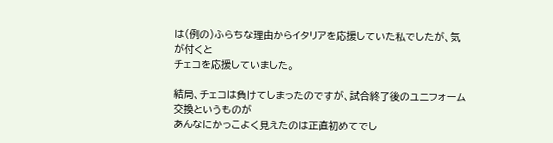は(例の)ふらちな理由からイタリアを応援していた私でしたが、気が付くと
チェコを応援していました。

結局、チェコは負けてしまったのですが、試合終了後のユニフォーム交換というものが
あんなにかっこよく見えたのは正直初めてでし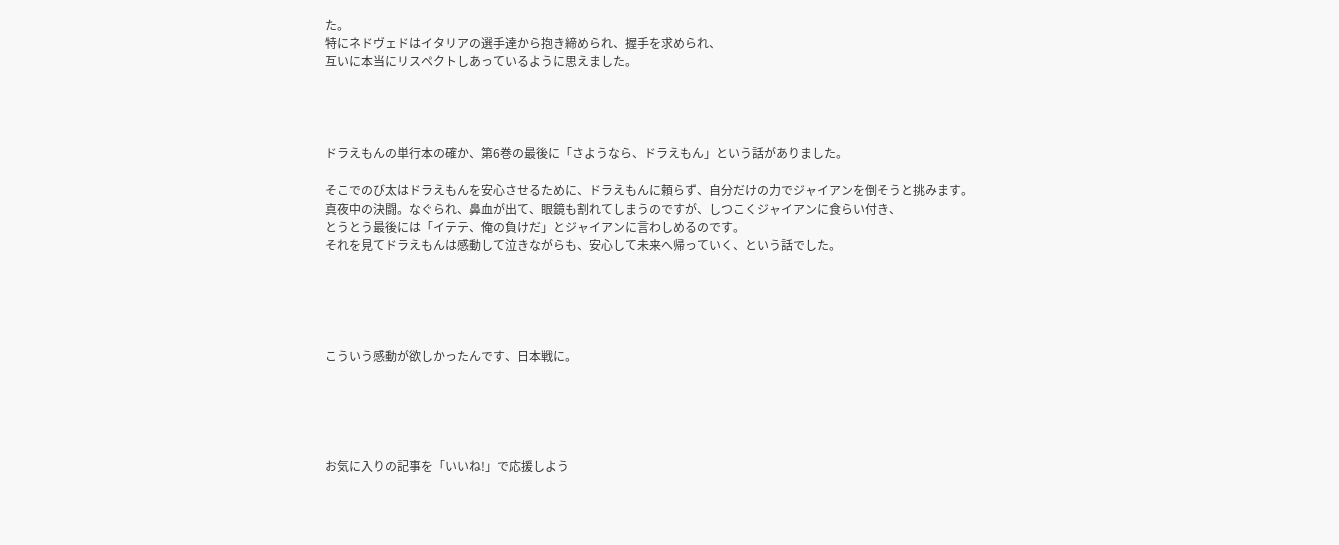た。
特にネドヴェドはイタリアの選手達から抱き締められ、握手を求められ、
互いに本当にリスペクトしあっているように思えました。




ドラえもんの単行本の確か、第6巻の最後に「さようなら、ドラえもん」という話がありました。

そこでのび太はドラえもんを安心させるために、ドラえもんに頼らず、自分だけの力でジャイアンを倒そうと挑みます。
真夜中の決闘。なぐられ、鼻血が出て、眼鏡も割れてしまうのですが、しつこくジャイアンに食らい付き、
とうとう最後には「イテテ、俺の負けだ」とジャイアンに言わしめるのです。
それを見てドラえもんは感動して泣きながらも、安心して未来へ帰っていく、という話でした。





こういう感動が欲しかったんです、日本戦に。





お気に入りの記事を「いいね!」で応援しよう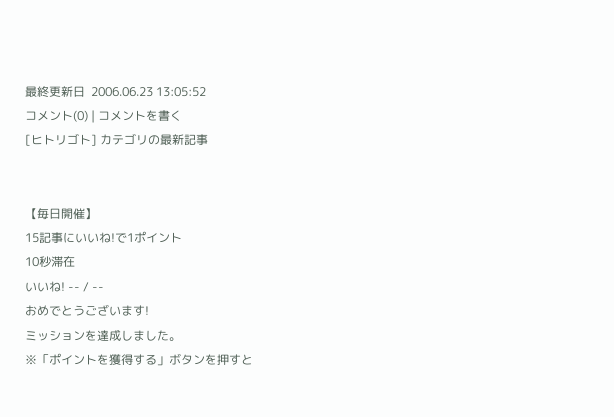最終更新日  2006.06.23 13:05:52
コメント(0) | コメントを書く
[ヒトリゴト] カテゴリの最新記事


【毎日開催】
15記事にいいね!で1ポイント
10秒滞在
いいね! -- / --
おめでとうございます!
ミッションを達成しました。
※「ポイントを獲得する」ボタンを押すと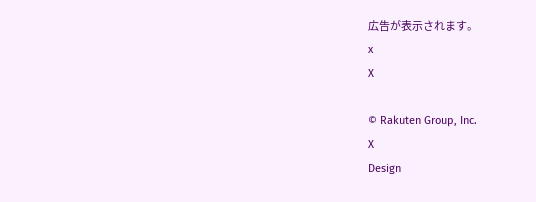広告が表示されます。
x
X

© Rakuten Group, Inc.
X
Design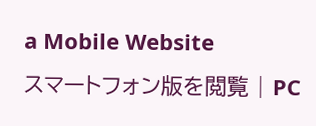a Mobile Website
スマートフォン版を閲覧 | PC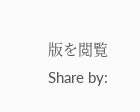版を閲覧
Share by: